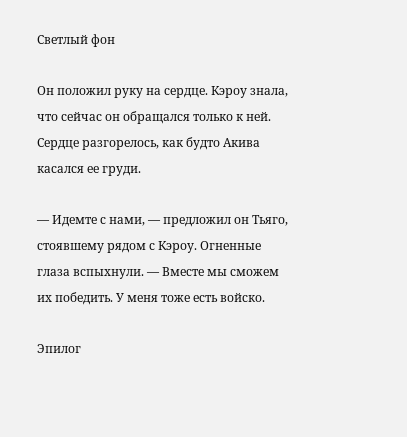Светлый фон

Он положил руку на сердце. Кэроу знала, что сейчас он обращался только к ней. Сердце разгорелось, как будто Акива касался ее груди.

— Идемте с нами, — предложил он Тьяго, стоявшему рядом с Кэроу. Огненные глаза вспыхнули. — Вместе мы сможем их победить. У меня тоже есть войско.

Эпилог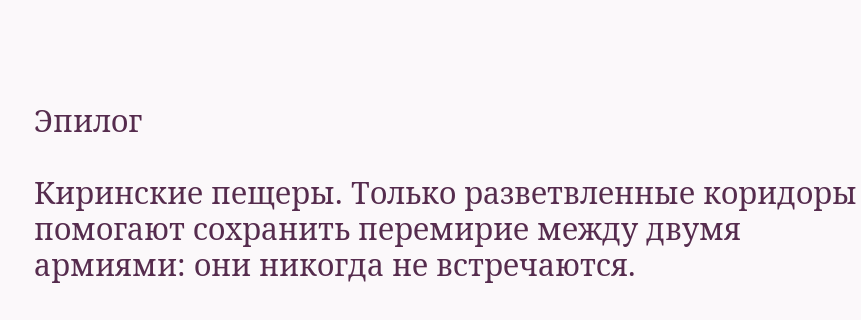Эпилог

Киринские пещеры. Только разветвленные коридоры помогают сохранить перемирие между двумя армиями: они никогда не встречаются.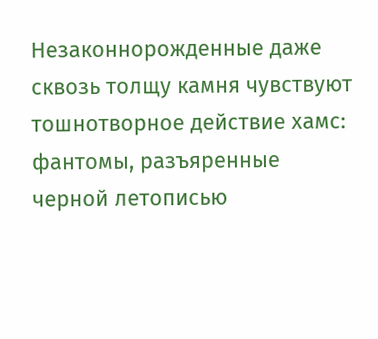Незаконнорожденные даже сквозь толщу камня чувствуют тошнотворное действие хамс: фантомы, разъяренные черной летописью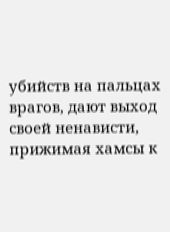убийств на пальцах врагов, дают выход своей ненависти, прижимая хамсы к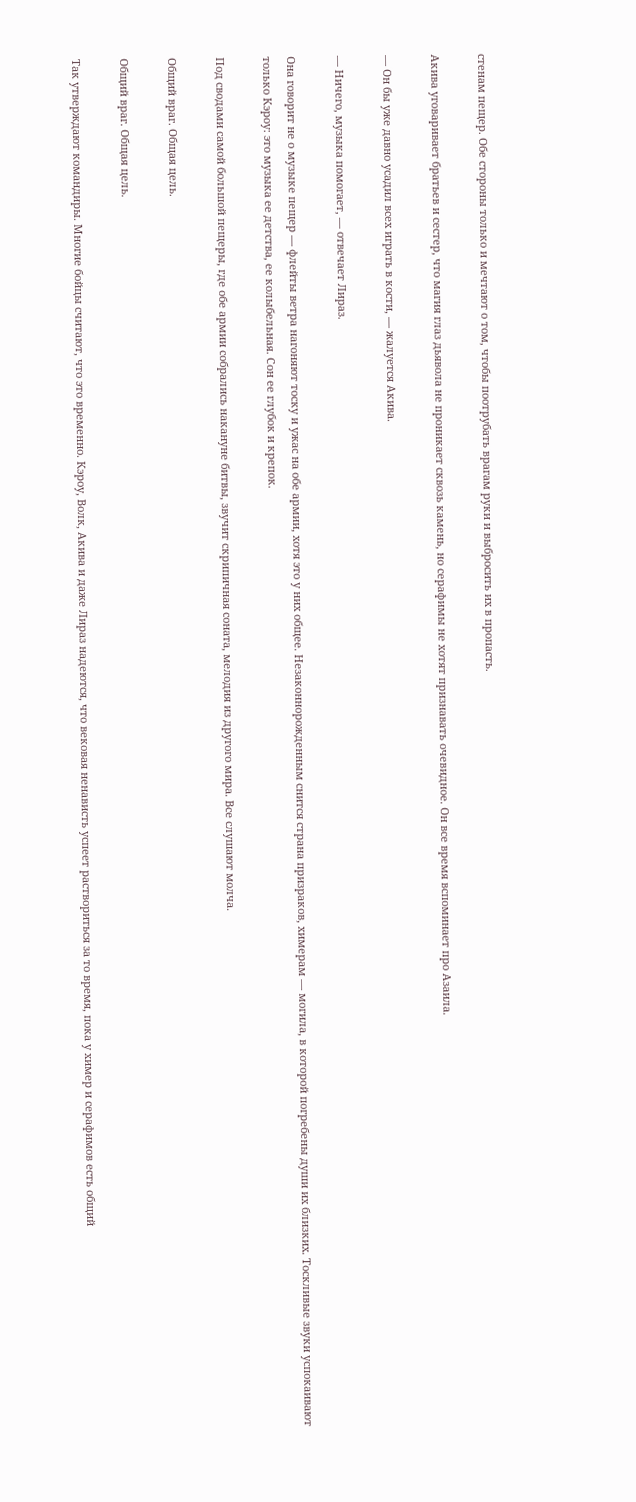стенам пещер. Обе стороны только и мечтают о том, чтобы поотрубать врагам руки и выбросить их в пропасть.

Акива уговаривает братьев и сестер, что магия глаз дьявола не проникает сквозь камень, но серафимы не хотят признавать очевидное. Он все время вспоминает про Азаила.

— Он бы уже давно усадил всех играть в кости, — жалуется Акива.

— Ничего, музыка помогает, — отвечает Лираз.

Она говорит не о музыке пещер — флейты ветра нагоняют тоску и ужас на обе армии, хотя это у них общее. Незаконнорожденным снится страна призраков, химерам — могила, в которой погребены души их близких. Тоскливые звуки успокаивают только Кэроу: это музыка ее детства, ее колыбельная. Сон ее глубок и крепок.

Под сводами самой большой пещеры, где обе армии собрались накануне битвы, звучит скрипичная соната, мелодия из другого мира. Все слушают молча.

Общий враг. Общая цель.

Общий враг. Общая цель.

Так утверждают командиры. Многие бойцы считают, что это временно. Кэроу, Волк, Акива и даже Лираз надеются, что вековая ненависть успеет раствориться за то время, пока у химер и серафимов есть общий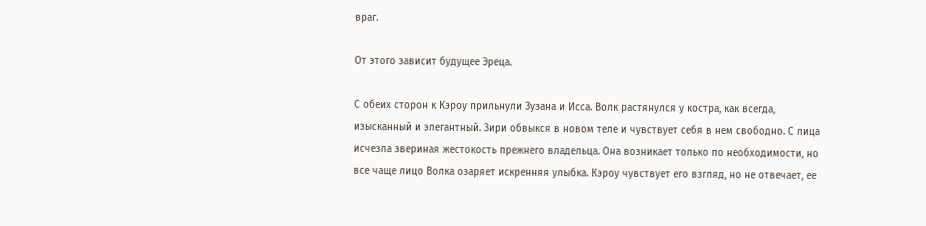враг.

От этого зависит будущее Эреца.

С обеих сторон к Кэроу прильнули Зузана и Исса. Волк растянулся у костра, как всегда, изысканный и элегантный. Зири обвыкся в новом теле и чувствует себя в нем свободно. С лица исчезла звериная жестокость прежнего владельца. Она возникает только по необходимости, но все чаще лицо Волка озаряет искренняя улыбка. Кэроу чувствует его взгляд, но не отвечает, ее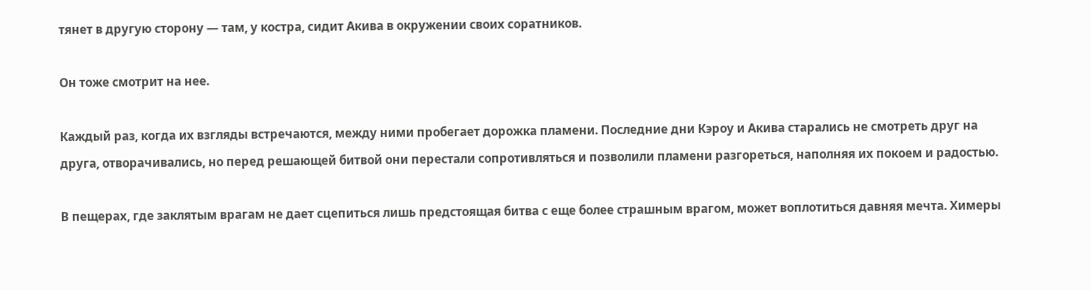тянет в другую сторону — там, у костра, сидит Акива в окружении своих соратников.

Он тоже смотрит на нее.

Каждый раз, когда их взгляды встречаются, между ними пробегает дорожка пламени. Последние дни Кэроу и Акива старались не смотреть друг на друга, отворачивались, но перед решающей битвой они перестали сопротивляться и позволили пламени разгореться, наполняя их покоем и радостью.

В пещерах, где заклятым врагам не дает сцепиться лишь предстоящая битва с еще более страшным врагом, может воплотиться давняя мечта. Химеры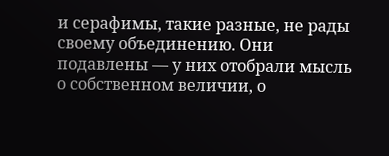и серафимы, такие разные, не рады своему объединению. Они подавлены — у них отобрали мысль о собственном величии, о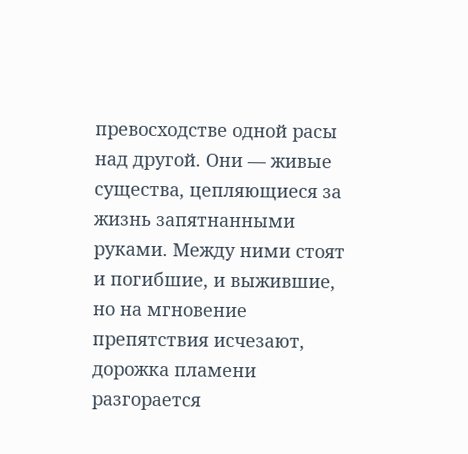превосходстве одной расы над другой. Они — живые существа, цепляющиеся за жизнь запятнанными руками. Между ними стоят и погибшие, и выжившие, но на мгновение препятствия исчезают, дорожка пламени разгорается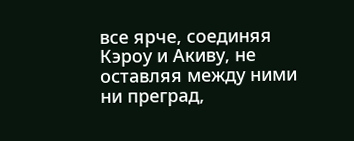все ярче, соединяя Кэроу и Акиву, не оставляя между ними ни преград,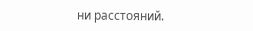ни расстояний.